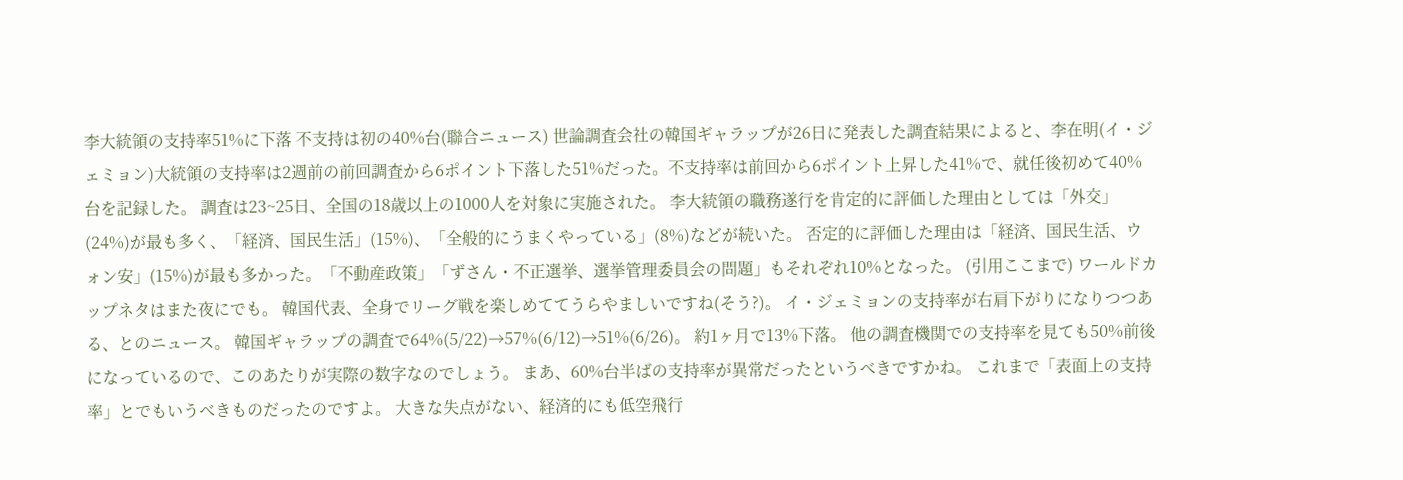李大統領の支持率51%に下落 不支持は初の40%台(聯合ニュース) 世論調査会社の韓国ギャラップが26日に発表した調査結果によると、李在明(イ・ジェミョン)大統領の支持率は2週前の前回調査から6ポイント下落した51%だった。不支持率は前回から6ポイント上昇した41%で、就任後初めて40%台を記録した。 調査は23~25日、全国の18歳以上の1000人を対象に実施された。 李大統領の職務遂行を肯定的に評価した理由としては「外交」(24%)が最も多く、「経済、国民生活」(15%)、「全般的にうまくやっている」(8%)などが続いた。 否定的に評価した理由は「経済、国民生活、ウォン安」(15%)が最も多かった。「不動産政策」「ずさん・不正選挙、選挙管理委員会の問題」もそれぞれ10%となった。 (引用ここまで) ワールドカップネタはまた夜にでも。 韓国代表、全身でリーグ戦を楽しめててうらやましいですね(そう?)。 イ・ジェミョンの支持率が右肩下がりになりつつある、とのニュース。 韓国ギャラップの調査で64%(5/22)→57%(6/12)→51%(6/26)。 約1ヶ月で13%下落。 他の調査機関での支持率を見ても50%前後になっているので、このあたりが実際の数字なのでしょう。 まあ、60%台半ばの支持率が異常だったというべきですかね。 これまで「表面上の支持率」とでもいうべきものだったのですよ。 大きな失点がない、経済的にも低空飛行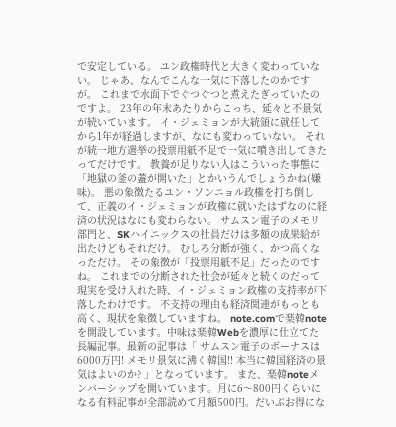で安定している。 ユン政権時代と大きく変わっていない。 じゃあ、なんでこんな一気に下落したのかですが。 これまで水面下でぐつぐつと煮えたぎっていたのですよ。 23年の年末あたりからこっち、延々と不景気が続いています。 イ・ジェミョンが大統領に就任してから1年が経過しますが、なにも変わっていない。 それが統一地方選挙の投票用紙不足で一気に噴き出してきたってだけです。 教養が足りない人はこういった事態に「地獄の釜の蓋が開いた」とかいうんでしょうかね(嫌味)。 悪の象徴たるユン・ソンニョル政権を打ち倒して、正義のイ・ジェミョンが政権に就いたはずなのに経済の状況はなにも変わらない。 サムスン電子のメモリ部門と、SKハイニックスの社員だけは多額の成果給が出たけどもそれだけ。 むしろ分断が強く、かつ高くなっただけ。 その象徴が「投票用紙不足」だったのですね。 これまでの分断された社会が延々と続くのだって現実を受け入れた時、イ・ジェミョン政権の支持率が下落したわけです。 不支持の理由も経済関連がもっとも高く、現状を象徴していますね。 note.comで楽韓noteを開設しています。中味は楽韓Webを濃厚に仕立てた長編記事。最新の記事は「 サムスン電子のボーナスは6000万円! メモリ景気に沸く韓国!! 本当に韓国経済の景気はよいのか? 」となっています。 また、楽韓noteメンバーシップを開いています。月に6〜800円くらいになる有料記事が全部読めて月額500円。だいぶお得にな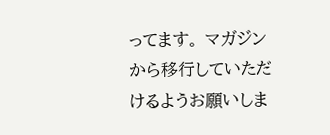ってます。 マガジンから移行していただけるようお願いしま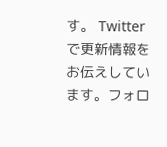す。 Twitterで更新情報をお伝えしています。フォロ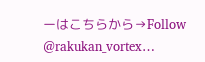ーはこちらから→Follow @rakukan_vortex…